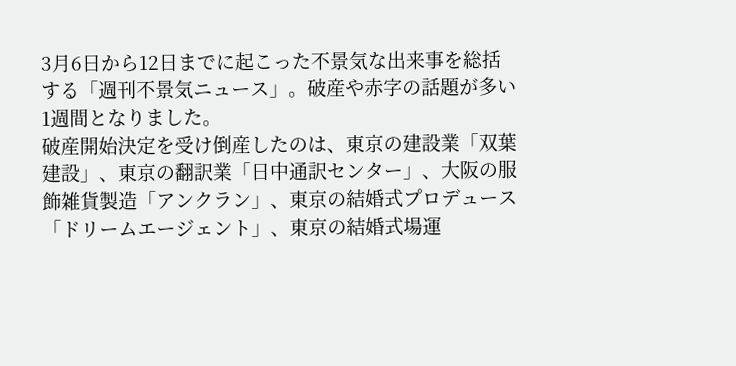3月6日から12日までに起こった不景気な出来事を総括する「週刊不景気ニュース」。破産や赤字の話題が多い1週間となりました。
破産開始決定を受け倒産したのは、東京の建設業「双葉建設」、東京の翻訳業「日中通訳センター」、大阪の服飾雑貨製造「アンクラン」、東京の結婚式プロデュース「ドリームエージェント」、東京の結婚式場運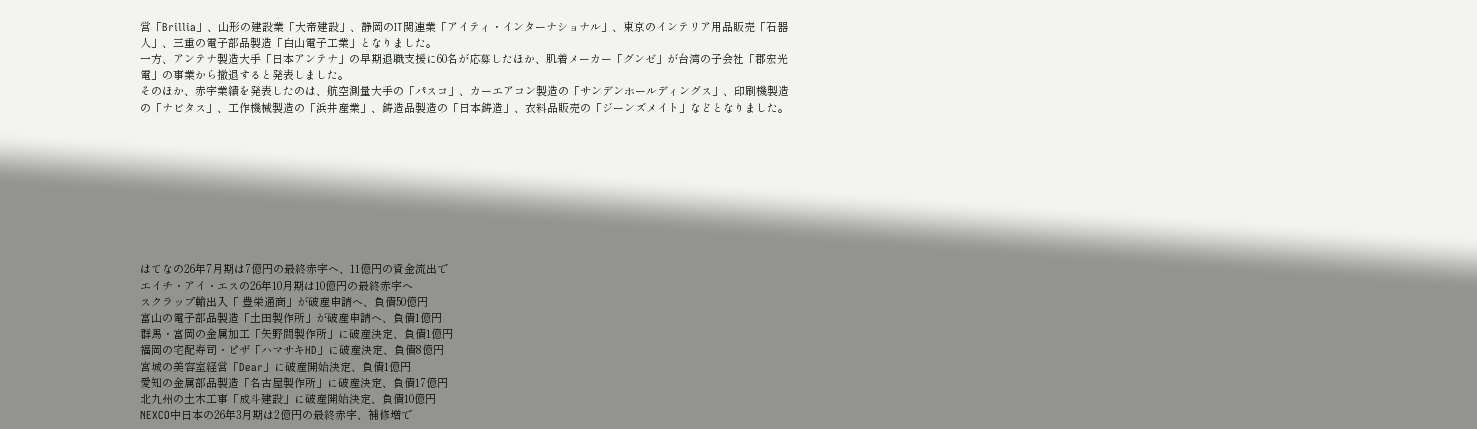営「Brillia」、山形の建設業「大帝建設」、静岡のIT関連業「アイティ・インターナショナル」、東京のインテリア用品販売「石器人」、三重の電子部品製造「白山電子工業」となりました。
一方、アンテナ製造大手「日本アンテナ」の早期退職支援に60名が応募したほか、肌着メーカー「グンゼ」が台湾の子会社「郡宏光電」の事業から撤退すると発表しました。
そのほか、赤字業績を発表したのは、航空測量大手の「パスコ」、カーエアコン製造の「サンデンホールディングス」、印刷機製造の「ナビタス」、工作機械製造の「浜井産業」、鋳造品製造の「日本鋳造」、衣料品販売の「ジーンズメイト」などとなりました。









はてなの26年7月期は7億円の最終赤字へ、11億円の資金流出で
エイチ・アイ・エスの26年10月期は10億円の最終赤字へ
スクラップ輸出入「 豊栄通商」が破産申請へ、負債50億円
富山の電子部品製造「土田製作所」が破産申請へ、負債1億円
群馬・富岡の金属加工「矢野間製作所」に破産決定、負債1億円
福岡の宅配寿司・ピザ「ハマサキHD」に破産決定、負債8億円
宮城の美容室経営「Dear」に破産開始決定、負債1億円
愛知の金属部品製造「名古屋製作所」に破産決定、負債17億円
北九州の土木工事「成斗建設」に破産開始決定、負債10億円
NEXCO中日本の26年3月期は2億円の最終赤字、補修増で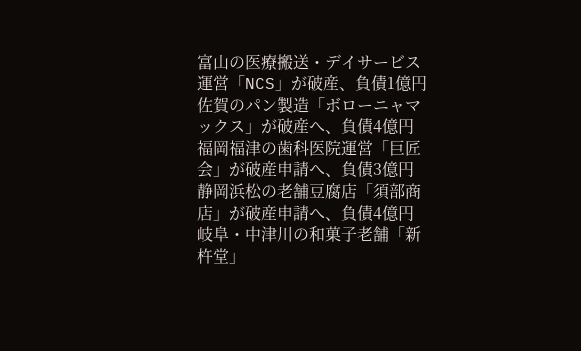富山の医療搬送・デイサービス運営「NCS」が破産、負債1億円
佐賀のパン製造「ボローニャマックス」が破産へ、負債4億円
福岡福津の歯科医院運営「巨匠会」が破産申請へ、負債3億円
静岡浜松の老舗豆腐店「須部商店」が破産申請へ、負債4億円
岐阜・中津川の和菓子老舗「新杵堂」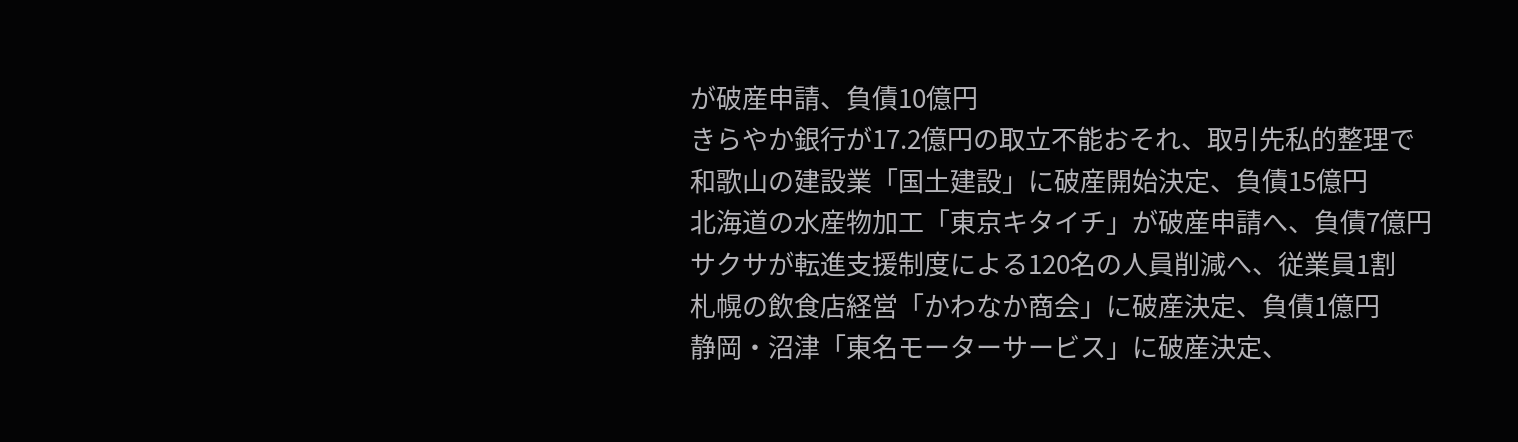が破産申請、負債10億円
きらやか銀行が17.2億円の取立不能おそれ、取引先私的整理で
和歌山の建設業「国土建設」に破産開始決定、負債15億円
北海道の水産物加工「東京キタイチ」が破産申請へ、負債7億円
サクサが転進支援制度による120名の人員削減へ、従業員1割
札幌の飲食店経営「かわなか商会」に破産決定、負債1億円
静岡・沼津「東名モーターサービス」に破産決定、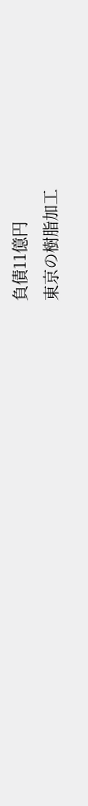負債11億円
東京の樹脂加工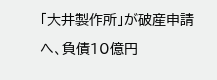「大井製作所」が破産申請へ、負債10億円